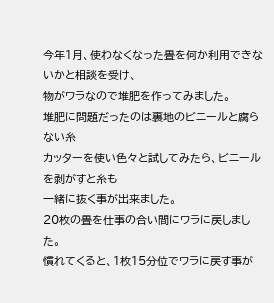今年1月、使わなくなった畳を何か利用できないかと相談を受け、
物がワラなので堆肥を作ってみました。
堆肥に問題だったのは裏地のビニールと腐らない糸
カッターを使い色々と試してみたら、ビニールを剥がすと糸も
一緒に抜く事が出来ました。
20枚の畳を仕事の合い間にワラに戻しました。
慣れてくると、1枚15分位でワラに戻す事が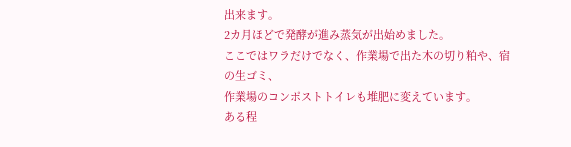出来ます。
2カ月ほどで発酵が進み蒸気が出始めました。
ここではワラだけでなく、作業場で出た木の切り粕や、宿の生ゴミ、
作業場のコンポストトイレも堆肥に変えています。
ある程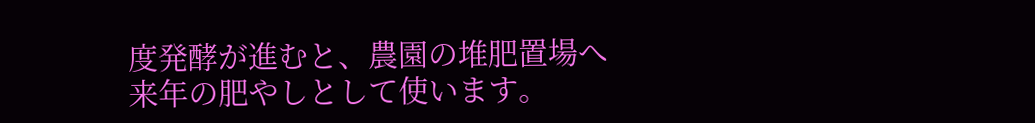度発酵が進むと、農園の堆肥置場へ
来年の肥やしとして使います。